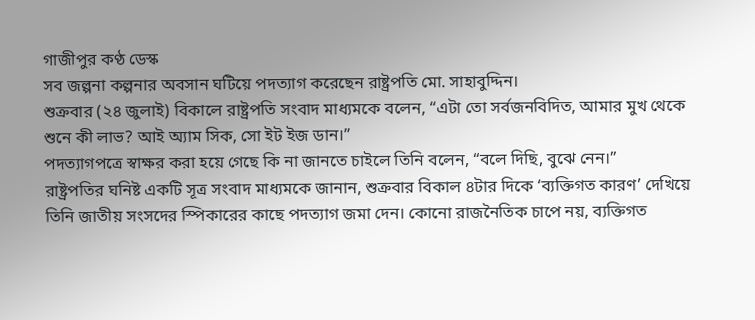গাজীপুর কণ্ঠ ডেস্ক
সব জল্পনা কল্পনার অবসান ঘটিয়ে পদত্যাগ করেছেন রাষ্ট্রপতি মো. সাহাবুদ্দিন।
শুক্রবার (২৪ জুলাই) বিকালে রাষ্ট্রপতি সংবাদ মাধ্যমকে বলেন, “এটা তো সর্বজনবিদিত, আমার মুখ থেকে শুনে কী লাভ? আই অ্যাম সিক, সো ইট ইজ ডান।”
পদত্যাগপত্রে স্বাক্ষর করা হয়ে গেছে কি না জানতে চাইলে তিনি বলেন, “বলে দিছি, বুঝে নেন।”
রাষ্ট্রপতির ঘনিষ্ট একটি সূত্র সংবাদ মাধ্যমকে জানান, শুক্রবার বিকাল ৪টার দিকে ‘ব্যক্তিগত কারণ’ দেখিয়ে তিনি জাতীয় সংসদের স্পিকারের কাছে পদত্যাগ জমা দেন। কোনো রাজনৈতিক চাপে নয়, ব্যক্তিগত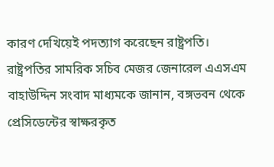কারণ দেখিয়েই পদত্যাগ করেছেন রাষ্ট্রপতি।
রাষ্ট্রপতির সামরিক সচিব মেজর জেনারেল এএসএম বাহাউদ্দিন সংবাদ মাধ্যমকে জানান, বঙ্গভবন থেকে প্রেসিডেন্টের স্বাক্ষরকৃত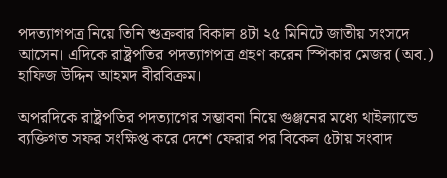পদত্যাগপত্র নিয়ে তিনি শুক্রবার বিকাল ৪টা ২৫ মিনিটে জাতীয় সংসদে আসেন। এদিকে রাষ্ট্রপতির পদত্যাগপত্র গ্রহণ করেন স্পিকার মেজর (অব.) হাফিজ উদ্দিন আহমদ বীরবিক্রম।

অপরদিকে রাষ্ট্রপতির পদত্যাগের সম্ভাবনা নিয়ে গুঞ্জনের মধ্যে থাইল্যান্ডে ব্যক্তিগত সফর সংক্ষিপ্ত করে দেশে ফেরার পর বিকেল ৫টায় সংবাদ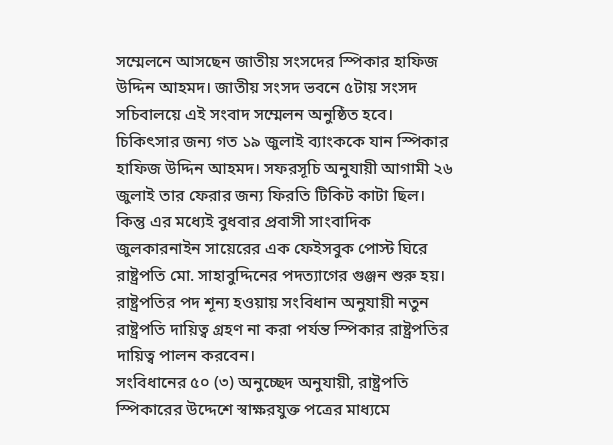সম্মেলনে আসছেন জাতীয় সংসদের স্পিকার হাফিজ উদ্দিন আহমদ। জাতীয় সংসদ ভবনে ৫টায় সংসদ সচিবালয়ে এই সংবাদ সম্মেলন অনুষ্ঠিত হবে।
চিকিৎসার জন্য গত ১৯ জুলাই ব্যাংককে যান স্পিকার হাফিজ উদ্দিন আহমদ। সফরসূচি অনুযায়ী আগামী ২৬ জুলাই তার ফেরার জন্য ফিরতি টিকিট কাটা ছিল। কিন্তু এর মধ্যেই বুধবার প্রবাসী সাংবাদিক জুলকারনাইন সায়েরের এক ফেইসবুক পোস্ট ঘিরে রাষ্ট্রপতি মো. সাহাবুদ্দিনের পদত্যাগের গুঞ্জন শুরু হয়।
রাষ্ট্রপতির পদ শূন্য হওয়ায় সংবিধান অনুযায়ী নতুন রাষ্ট্রপতি দায়িত্ব গ্রহণ না করা পর্যন্ত স্পিকার রাষ্ট্রপতির দায়িত্ব পালন করবেন।
সংবিধানের ৫০ (৩) অনুচ্ছেদ অনুযায়ী, রাষ্ট্রপতি স্পিকারের উদ্দেশে স্বাক্ষরযুক্ত পত্রের মাধ্যমে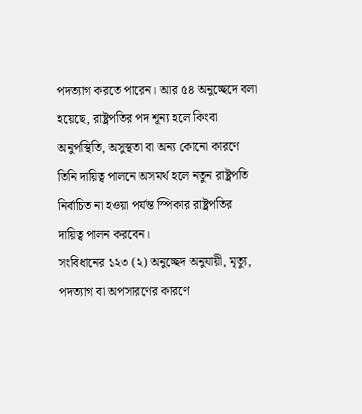পদত্যাগ করতে পারেন। আর ৫৪ অনুচ্ছেদে বলা হয়েছে, রাষ্ট্রপতির পদ শূন্য হলে কিংবা অনুপস্থিতি, অসুস্থতা বা অন্য কোনো কারণে তিনি দায়িত্ব পালনে অসমর্থ হলে নতুন রাষ্ট্রপতি নির্বাচিত না হওয়া পর্যন্ত স্পিকার রাষ্ট্রপতির দায়িত্ব পালন করবেন।
সংবিধানের ১২৩ (২) অনুচ্ছেদ অনুযায়ী, মৃত্যু, পদত্যাগ বা অপসারণের কারণে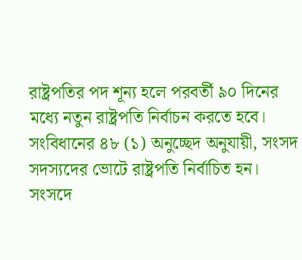রাষ্ট্রপতির পদ শূন্য হলে পরবর্তী ৯০ দিনের মধ্যে নতুন রাষ্ট্রপতি নির্বাচন করতে হবে। সংবিধানের ৪৮ (১) অনুচ্ছেদ অনুযায়ী, সংসদ সদস্যদের ভোটে রাষ্ট্রপতি নির্বাচিত হন।
সংসদে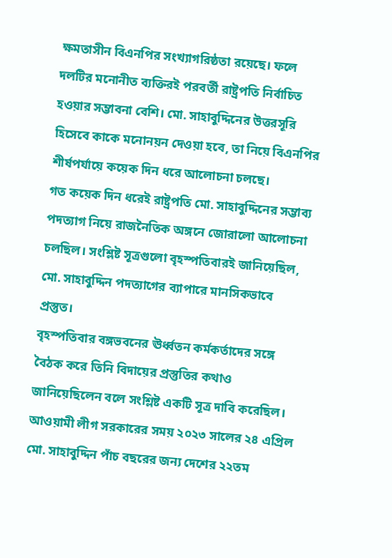ক্ষমতাসীন বিএনপির সংখ্যাগরিষ্ঠতা রয়েছে। ফলে দলটির মনোনীত ব্যক্তিরই পরবর্তী রাষ্ট্রপতি নির্বাচিত হওয়ার সম্ভাবনা বেশি। মো. সাহাবুদ্দিনের উত্তরসূরি হিসেবে কাকে মনোনয়ন দেওয়া হবে, তা নিয়ে বিএনপির শীর্ষপর্যায়ে কয়েক দিন ধরে আলোচনা চলছে।
গত কয়েক দিন ধরেই রাষ্ট্রপতি মো. সাহাবুদ্দিনের সম্ভাব্য পদত্যাগ নিয়ে রাজনৈতিক অঙ্গনে জোরালো আলোচনা চলছিল। সংশ্লিষ্ট সূত্রগুলো বৃহস্পতিবারই জানিয়েছিল, মো. সাহাবুদ্দিন পদত্যাগের ব্যাপারে মানসিকভাবে প্রস্তুত।
বৃহস্পতিবার বঙ্গভবনের ঊর্ধ্বতন কর্মকর্তাদের সঙ্গে বৈঠক করে তিনি বিদায়ের প্রস্তুতির কথাও জানিয়েছিলেন বলে সংশ্লিষ্ট একটি সূত্র দাবি করেছিল।
আওয়ামী লীগ সরকারের সময় ২০২৩ সালের ২৪ এপ্রিল মো. সাহাবুদ্দিন পাঁচ বছরের জন্য দেশের ২২তম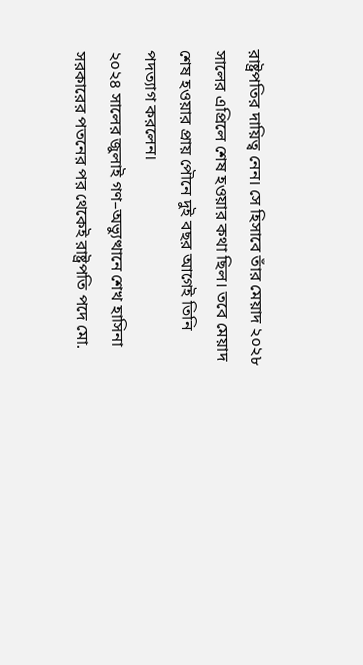রাষ্ট্রপতির দায়িত্ব নেন। সে হিসাবে তাঁর মেয়াদ ২০২৮ সালের এপ্রিলে শেষ হওয়ার কথা ছিল। তবে মেয়াদ শেষ হওয়ার প্রায় পৌনে দুই বছর আগেই তিনি পদত্যাগ করলেন।
২০২৪ সালের জুলাই গণ–অভ্যুত্থানে শেখ হাসিনা সরকারের পতনের পর থেকেই রাষ্ট্রপতি পদে মো.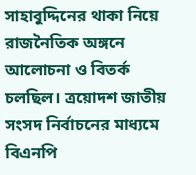সাহাবুদ্দিনের থাকা নিয়ে রাজনৈতিক অঙ্গনে আলোচনা ও বিতর্ক চলছিল। ত্রয়োদশ জাতীয় সংসদ নির্বাচনের মাধ্যমে বিএনপি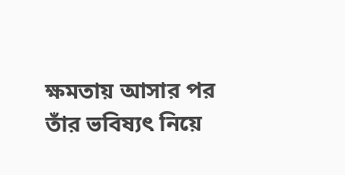ক্ষমতায় আসার পর তাঁর ভবিষ্যৎ নিয়ে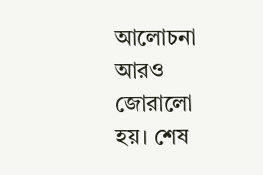আলোচনা আরও জোরালো হয়। শেষ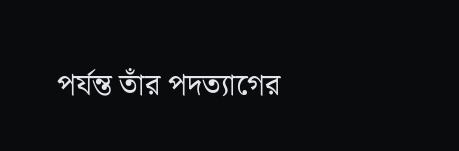পর্যন্ত তাঁর পদত্যাগের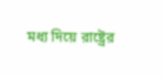মধ্য দিয়ে রাষ্ট্রের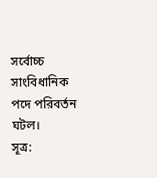সর্বোচ্চ সাংবিধানিক পদে পরিবর্তন ঘটল।
সূত্র: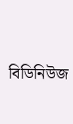বিডিনিউজ